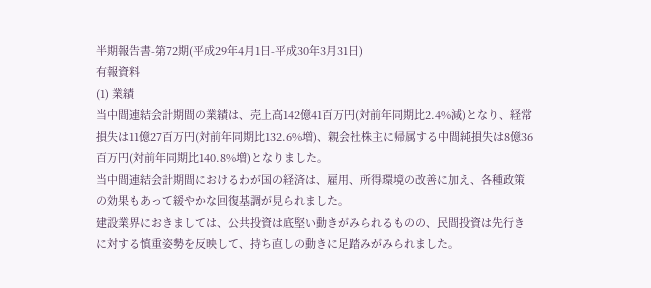半期報告書-第72期(平成29年4月1日-平成30年3月31日)
有報資料
(1) 業績
当中間連結会計期間の業績は、売上高142億41百万円(対前年同期比2.4%減)となり、経常損失は11億27百万円(対前年同期比132.6%増)、親会社株主に帰属する中間純損失は8億36百万円(対前年同期比140.8%増)となりました。
当中間連結会計期間におけるわが国の経済は、雇用、所得環境の改善に加え、各種政策の効果もあって緩やかな回復基調が見られました。
建設業界におきましては、公共投資は底堅い動きがみられるものの、民間投資は先行きに対する慎重姿勢を反映して、持ち直しの動きに足踏みがみられました。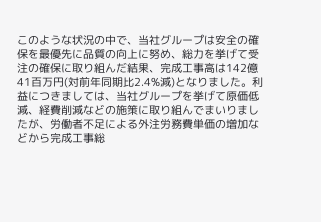このような状況の中で、当社グループは安全の確保を最優先に品質の向上に努め、総力を挙げて受注の確保に取り組んだ結果、完成工事高は142億41百万円(対前年同期比2.4%減)となりました。利益につきましては、当社グループを挙げて原価低減、経費削減などの施策に取り組んでまいりましたが、労働者不足による外注労務費単価の増加などから完成工事総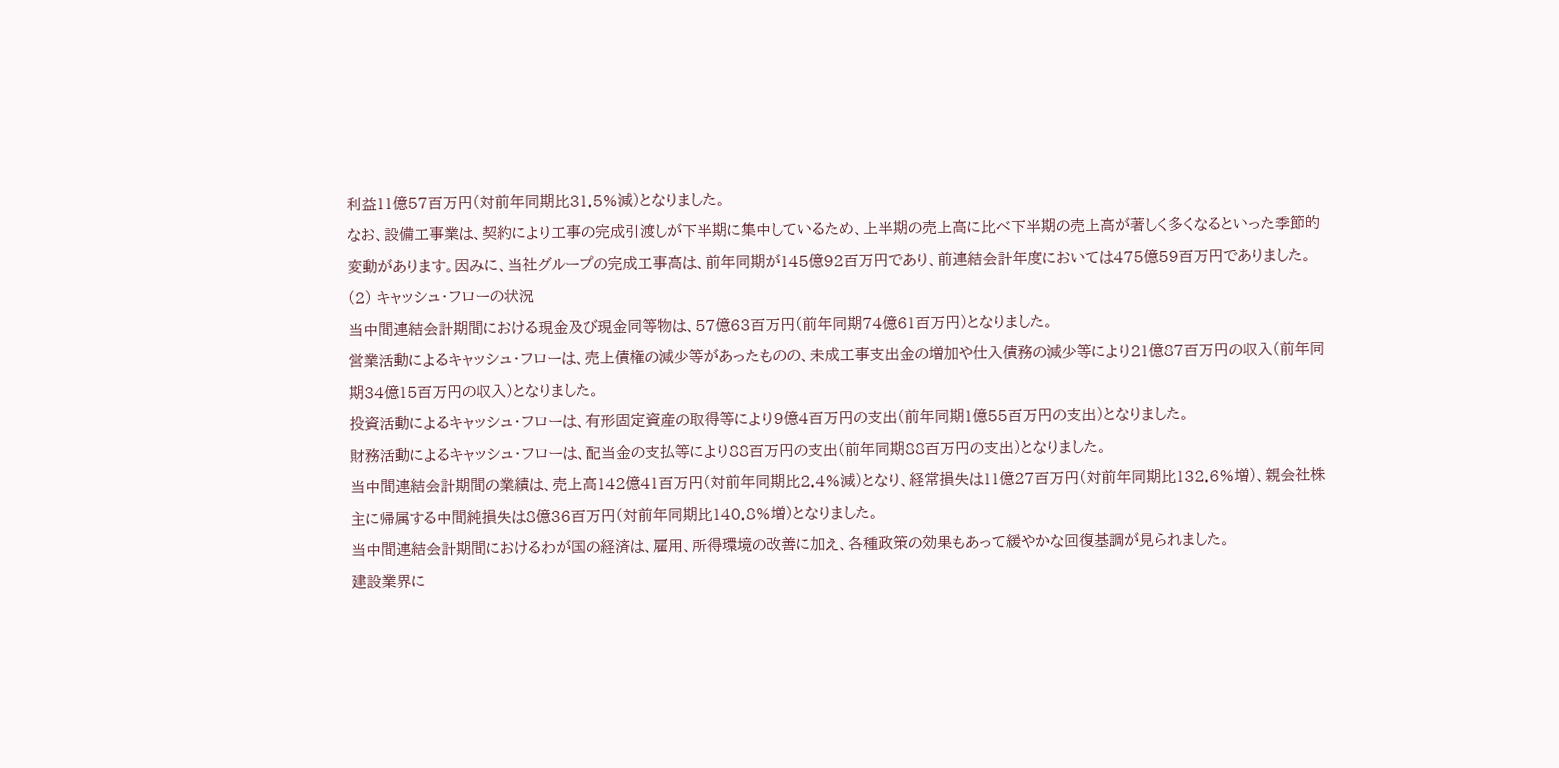利益11億57百万円(対前年同期比31.5%減)となりました。
なお、設備工事業は、契約により工事の完成引渡しが下半期に集中しているため、上半期の売上高に比べ下半期の売上高が著しく多くなるといった季節的変動があります。因みに、当社グループの完成工事高は、前年同期が145億92百万円であり、前連結会計年度においては475億59百万円でありました。
(2) キャッシュ・フローの状況
当中間連結会計期間における現金及び現金同等物は、57億63百万円(前年同期74億61百万円)となりました。
営業活動によるキャッシュ・フローは、売上債権の減少等があったものの、未成工事支出金の増加や仕入債務の減少等により21億87百万円の収入(前年同期34億15百万円の収入)となりました。
投資活動によるキャッシュ・フローは、有形固定資産の取得等により9億4百万円の支出(前年同期1億55百万円の支出)となりました。
財務活動によるキャッシュ・フローは、配当金の支払等により88百万円の支出(前年同期88百万円の支出)となりました。
当中間連結会計期間の業績は、売上高142億41百万円(対前年同期比2.4%減)となり、経常損失は11億27百万円(対前年同期比132.6%増)、親会社株主に帰属する中間純損失は8億36百万円(対前年同期比140.8%増)となりました。
当中間連結会計期間におけるわが国の経済は、雇用、所得環境の改善に加え、各種政策の効果もあって緩やかな回復基調が見られました。
建設業界に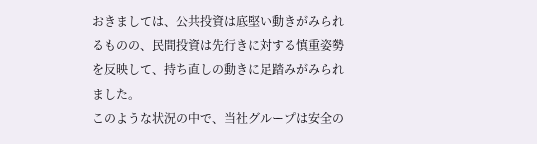おきましては、公共投資は底堅い動きがみられるものの、民間投資は先行きに対する慎重姿勢を反映して、持ち直しの動きに足踏みがみられました。
このような状況の中で、当社グループは安全の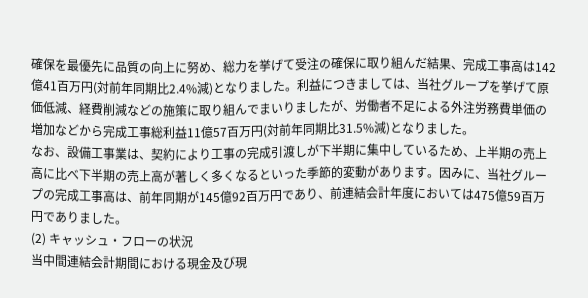確保を最優先に品質の向上に努め、総力を挙げて受注の確保に取り組んだ結果、完成工事高は142億41百万円(対前年同期比2.4%減)となりました。利益につきましては、当社グループを挙げて原価低減、経費削減などの施策に取り組んでまいりましたが、労働者不足による外注労務費単価の増加などから完成工事総利益11億57百万円(対前年同期比31.5%減)となりました。
なお、設備工事業は、契約により工事の完成引渡しが下半期に集中しているため、上半期の売上高に比べ下半期の売上高が著しく多くなるといった季節的変動があります。因みに、当社グループの完成工事高は、前年同期が145億92百万円であり、前連結会計年度においては475億59百万円でありました。
(2) キャッシュ・フローの状況
当中間連結会計期間における現金及び現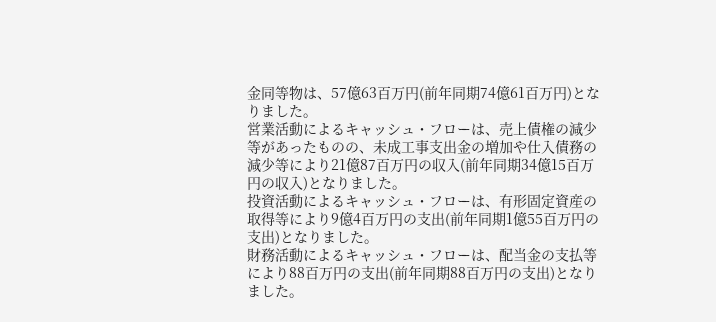金同等物は、57億63百万円(前年同期74億61百万円)となりました。
営業活動によるキャッシュ・フローは、売上債権の減少等があったものの、未成工事支出金の増加や仕入債務の減少等により21億87百万円の収入(前年同期34億15百万円の収入)となりました。
投資活動によるキャッシュ・フローは、有形固定資産の取得等により9億4百万円の支出(前年同期1億55百万円の支出)となりました。
財務活動によるキャッシュ・フローは、配当金の支払等により88百万円の支出(前年同期88百万円の支出)となりました。